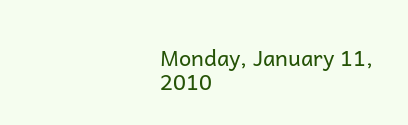Monday, January 11, 2010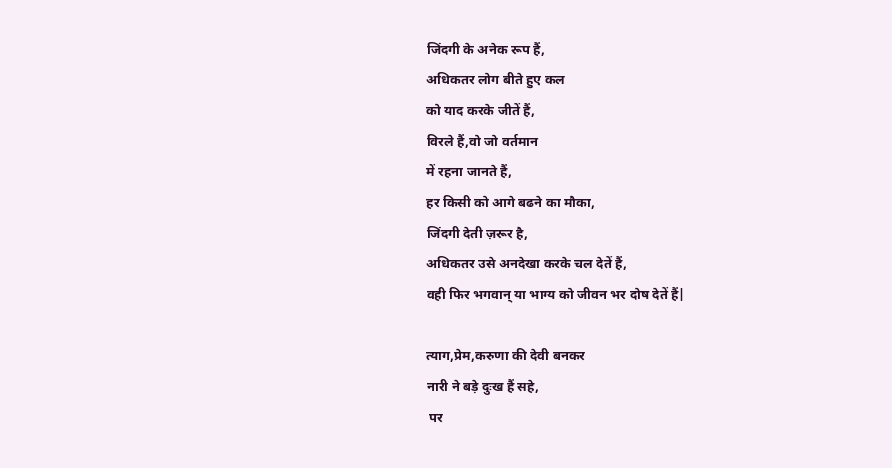जिंदगी के अनेक रूप हैं,
अधिकतर लोग बीते हुए कल
को याद करके जीतें हैं,
विरले हैं,वो जो वर्तमान
में रहना जानते हैं,
हर किसी को आगे बढने का मौका,
जिंदगी देती ज़रूर है,
अधिकतर उसे अनदेखा करके चल देतें हैं,
वही फिर भगवान् या भाग्य को जीवन भर दोष देतें हैं|

त्याग,प्रेम,करुणा की देवी बनकर
नारी ने बड़े दुःख हैं सहे,
 पर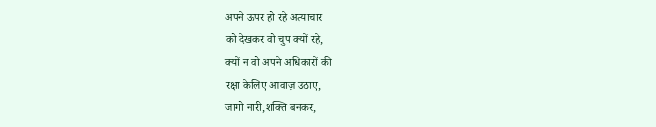अपने ऊपर हो रहे अत्याचार
को देखकर वो चुप क्यों रहे,
क्यों न वो अपने अधिकारों की
रक्षा केलिए आवाज़ उठाए,
जागो नारी,शक्ति बनकर,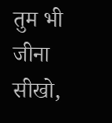तुम भी जीना सीखो,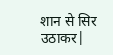शान से सिर उठाकर|